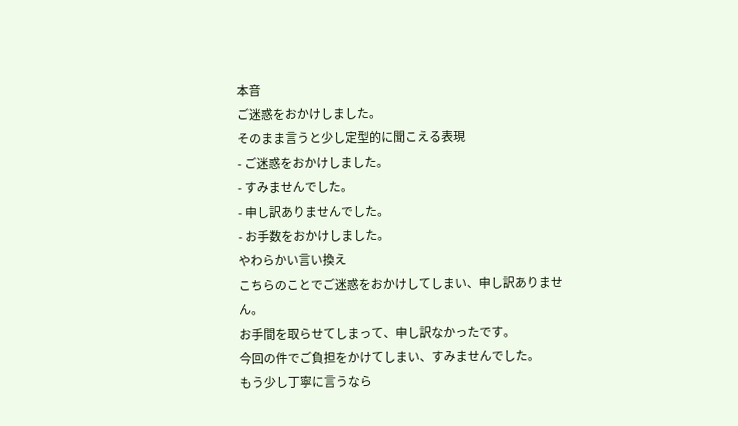本音
ご迷惑をおかけしました。
そのまま言うと少し定型的に聞こえる表現
- ご迷惑をおかけしました。
- すみませんでした。
- 申し訳ありませんでした。
- お手数をおかけしました。
やわらかい言い換え
こちらのことでご迷惑をおかけしてしまい、申し訳ありません。
お手間を取らせてしまって、申し訳なかったです。
今回の件でご負担をかけてしまい、すみませんでした。
もう少し丁寧に言うなら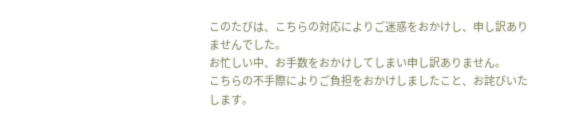このたびは、こちらの対応によりご迷惑をおかけし、申し訳ありませんでした。
お忙しい中、お手数をおかけしてしまい申し訳ありません。
こちらの不手際によりご負担をおかけしましたこと、お詫びいたします。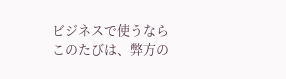ビジネスで使うなら
このたびは、弊方の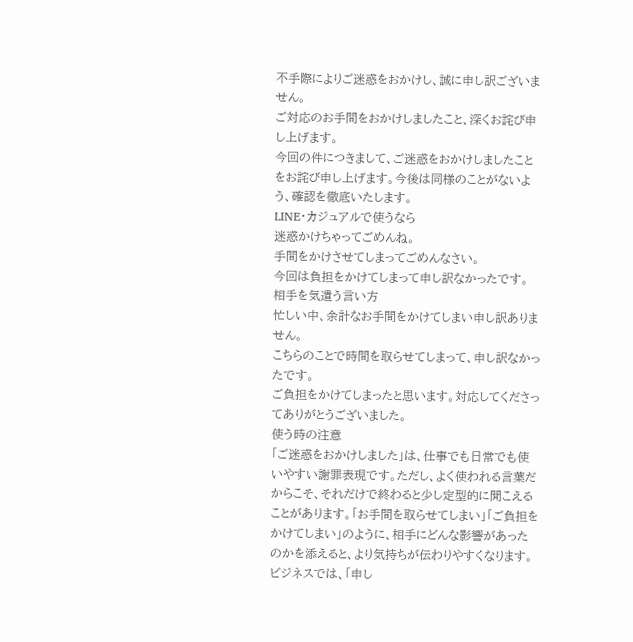不手際によりご迷惑をおかけし、誠に申し訳ございません。
ご対応のお手間をおかけしましたこと、深くお詫び申し上げます。
今回の件につきまして、ご迷惑をおかけしましたことをお詫び申し上げます。今後は同様のことがないよう、確認を徹底いたします。
LINE・カジュアルで使うなら
迷惑かけちゃってごめんね。
手間をかけさせてしまってごめんなさい。
今回は負担をかけてしまって申し訳なかったです。
相手を気遣う言い方
忙しい中、余計なお手間をかけてしまい申し訳ありません。
こちらのことで時間を取らせてしまって、申し訳なかったです。
ご負担をかけてしまったと思います。対応してくださってありがとうございました。
使う時の注意
「ご迷惑をおかけしました」は、仕事でも日常でも使いやすい謝罪表現です。ただし、よく使われる言葉だからこそ、それだけで終わると少し定型的に聞こえることがあります。「お手間を取らせてしまい」「ご負担をかけてしまい」のように、相手にどんな影響があったのかを添えると、より気持ちが伝わりやすくなります。
ビジネスでは、「申し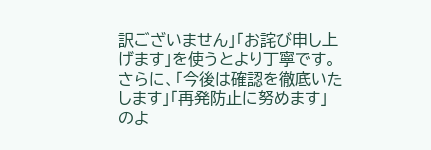訳ございません」「お詫び申し上げます」を使うとより丁寧です。さらに、「今後は確認を徹底いたします」「再発防止に努めます」のよ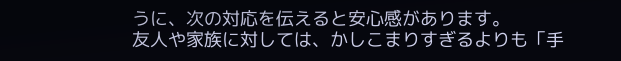うに、次の対応を伝えると安心感があります。
友人や家族に対しては、かしこまりすぎるよりも「手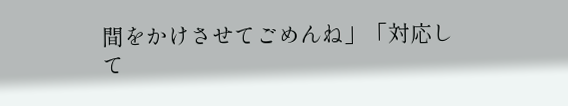間をかけさせてごめんね」「対応して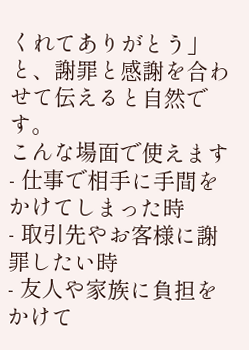くれてありがとう」と、謝罪と感謝を合わせて伝えると自然です。
こんな場面で使えます
- 仕事で相手に手間をかけてしまった時
- 取引先やお客様に謝罪したい時
- 友人や家族に負担をかけて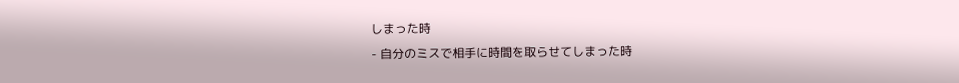しまった時
- 自分のミスで相手に時間を取らせてしまった時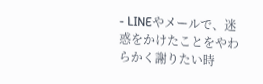- LINEやメールで、迷惑をかけたことをやわらかく謝りたい時